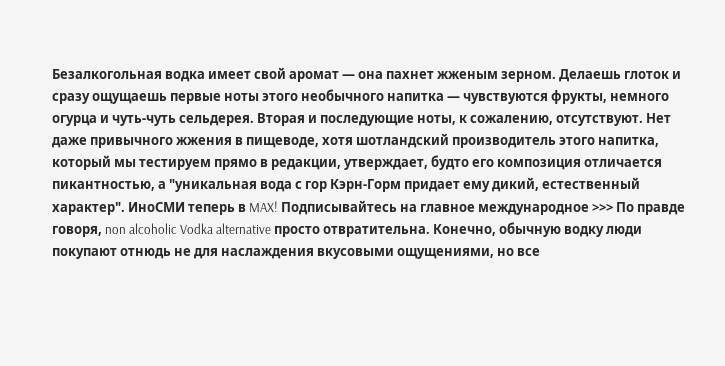Безалкогольная водка имеет свой аромат — она пахнет жженым зерном. Делаешь глоток и сразу ощущаешь первые ноты этого необычного напитка — чувствуются фрукты, немного огурца и чуть-чуть сельдерея. Вторая и последующие ноты, к сожалению, отсутствуют. Нет даже привычного жжения в пищеводе, хотя шотландский производитель этого напитка, который мы тестируем прямо в редакции, утверждает, будто его композиция отличается пикантностью, а "уникальная вода с гор Кэрн-Горм придает ему дикий, естественный характер". ИноСМИ теперь в MAX! Подписывайтесь на главное международное >>> По правде говоря, non alcoholic Vodka alternative просто отвратительна. Конечно, обычную водку люди покупают отнюдь не для наслаждения вкусовыми ощущениями, но все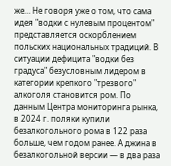же… Не говоря уже о том, что сама идея "водки с нулевым процентом" представляется оскорблением польских национальных традиций. В ситуации дефицита "водки без градуса" безусловным лидером в категории крепкого "трезвого" алкоголя становится ром. По данным Центра мониторинга рынка, в 2024 г. поляки купили безалкогольного рома в 122 раза больше, чем годом ранее. А джина в безалкогольной версии — в два раза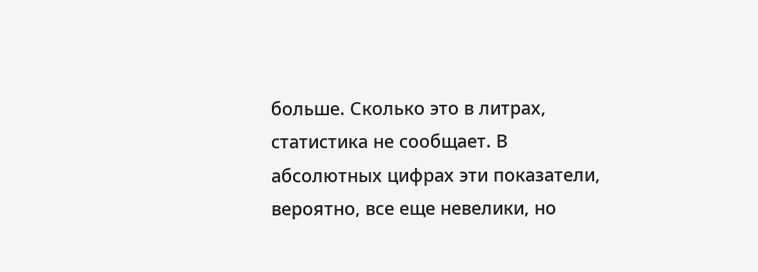больше. Сколько это в литрах, статистика не сообщает. В абсолютных цифрах эти показатели, вероятно, все еще невелики, но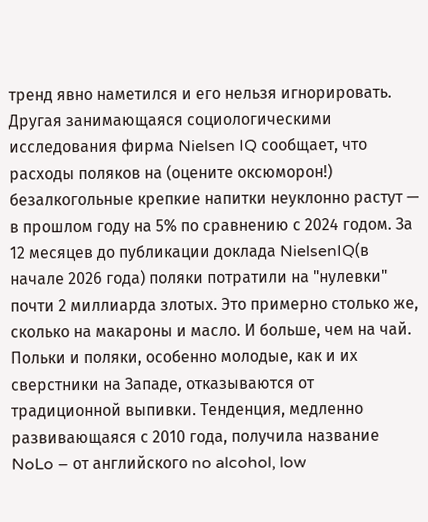тренд явно наметился и его нельзя игнорировать. Другая занимающаяся социологическими исследования фирма Nielsen IQ сообщает, что расходы поляков на (оцените оксюморон!) безалкогольные крепкие напитки неуклонно растут — в прошлом году на 5% по сравнению с 2024 годом. За 12 месяцев до публикации доклада NielsenIQ(в начале 2026 года) поляки потратили на "нулевки" почти 2 миллиарда злотых. Это примерно столько же, сколько на макароны и масло. И больше, чем на чай. Польки и поляки, особенно молодые, как и их сверстники на Западе, отказываются от традиционной выпивки. Тенденция, медленно развивающаяся с 2010 года, получила название NoLo – от английского no alcohol, low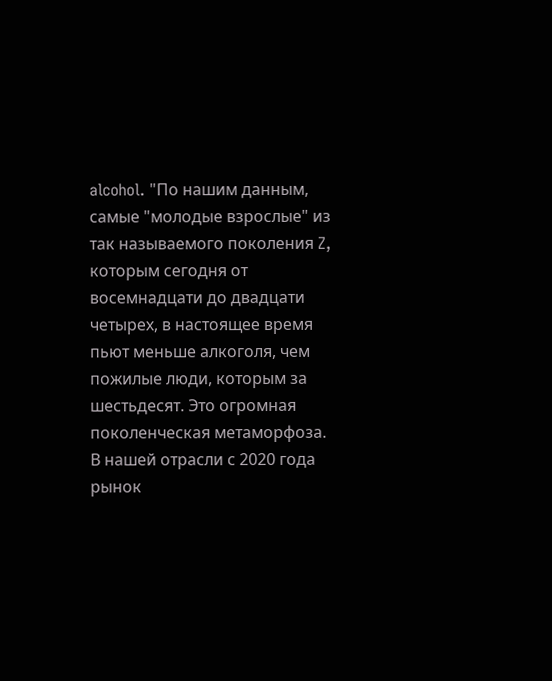alcohol. "По нашим данным, самые "молодые взрослые" из так называемого поколения Z, которым сегодня от восемнадцати до двадцати четырех, в настоящее время пьют меньше алкоголя, чем пожилые люди, которым за шестьдесят. Это огромная поколенческая метаморфоза. В нашей отрасли с 2020 года рынок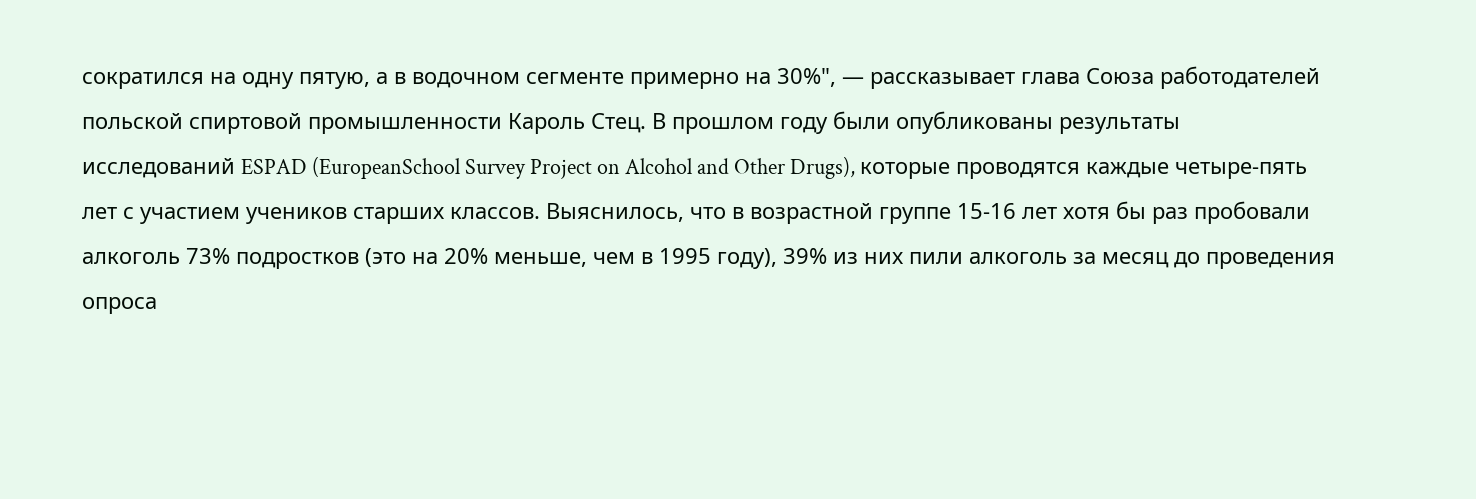сократился на одну пятую, а в водочном сегменте примерно на 30%", — рассказывает глава Союза работодателей польской спиртовой промышленности Кароль Стец. В прошлом году были опубликованы результаты исследований ESPAD (EuropeanSchool Survey Project on Alcohol and Other Drugs), которые проводятся каждые четыре-пять лет с участием учеников старших классов. Выяснилось, что в возрастной группе 15-16 лет хотя бы раз пробовали алкоголь 73% подростков (это на 20% меньше, чем в 1995 году), 39% из них пили алкоголь за месяц до проведения опроса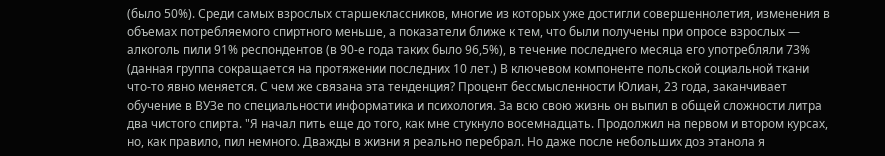(было 50%). Среди самых взрослых старшеклассников, многие из которых уже достигли совершеннолетия, изменения в объемах потребляемого спиртного меньше, а показатели ближе к тем, что были получены при опросе взрослых — алкоголь пили 91% респондентов (в 90-е года таких было 96,5%), в течение последнего месяца его употребляли 73% (данная группа сокращается на протяжении последних 10 лет.) В ключевом компоненте польской социальной ткани что-то явно меняется. С чем же связана эта тенденция? Процент бессмысленности Юлиан, 23 года, заканчивает обучение в ВУЗе по специальности информатика и психология. За всю свою жизнь он выпил в общей сложности литра два чистого спирта. "Я начал пить еще до того, как мне стукнуло восемнадцать. Продолжил на первом и втором курсах, но, как правило, пил немного. Дважды в жизни я реально перебрал. Но даже после небольших доз этанола я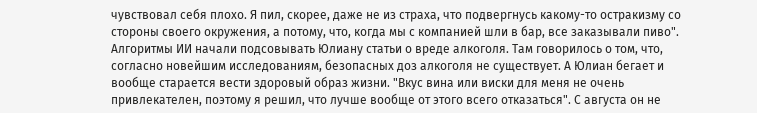чувствовал себя плохо. Я пил, скорее, даже не из страха, что подвергнусь какому-то остракизму со стороны своего окружения, а потому, что, когда мы с компанией шли в бар, все заказывали пиво". Алгоритмы ИИ начали подсовывать Юлиану статьи о вреде алкоголя. Там говорилось о том, что, согласно новейшим исследованиям, безопасных доз алкоголя не существует. А Юлиан бегает и вообще старается вести здоровый образ жизни. "Вкус вина или виски для меня не очень привлекателен, поэтому я решил, что лучше вообще от этого всего отказаться". С августа он не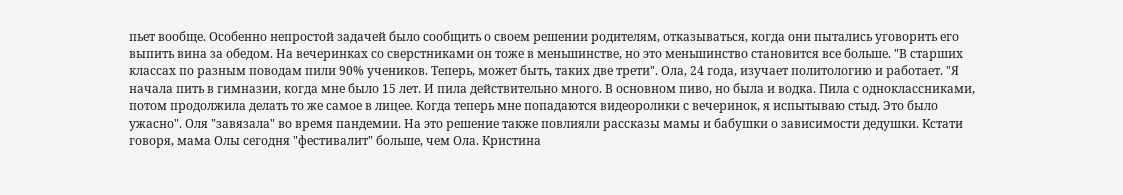пьет вообще. Особенно непростой задачей было сообщить о своем решении родителям, отказываться, когда они пытались уговорить его выпить вина за обедом. На вечеринках со сверстниками он тоже в меньшинстве, но это меньшинство становится все больше. "В старших классах по разным поводам пили 90% учеников. Теперь, может быть, таких две трети". Ола, 24 года, изучает политологию и работает. "Я начала пить в гимназии, когда мне было 15 лет. И пила действительно много. В основном пиво, но была и водка. Пила с одноклассниками, потом продолжила делать то же самое в лицее. Когда теперь мне попадаются видеоролики с вечеринок, я испытываю стыд. Это было ужасно". Оля "завязала" во время пандемии. На это решение также повлияли рассказы мамы и бабушки о зависимости дедушки. Кстати говоря, мама Олы сегодня "фестивалит" больше, чем Ола. Кристина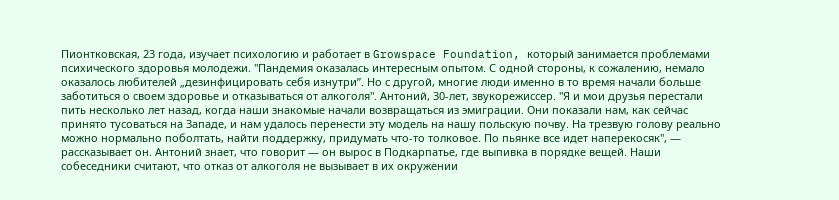Пионтковская, 23 года, изучает психологию и работает в Growspace Foundation, который занимается проблемами психического здоровья молодежи. "Пандемия оказалась интересным опытом. С одной стороны, к сожалению, немало оказалось любителей „дезинфицировать себя изнутри”. Но с другой, многие люди именно в то время начали больше заботиться о своем здоровье и отказываться от алкоголя". Антоний, 30-лет, звукорежиссер. "Я и мои друзья перестали пить несколько лет назад, когда наши знакомые начали возвращаться из эмиграции. Они показали нам, как сейчас принято тусоваться на Западе, и нам удалось перенести эту модель на нашу польскую почву. На трезвую голову реально можно нормально поболтать, найти поддержку, придумать что-то толковое. По пьянке все идет наперекосяк", — рассказывает он. Антоний знает, что говорит — он вырос в Подкарпатье, где выпивка в порядке вещей. Наши собеседники считают, что отказ от алкоголя не вызывает в их окружении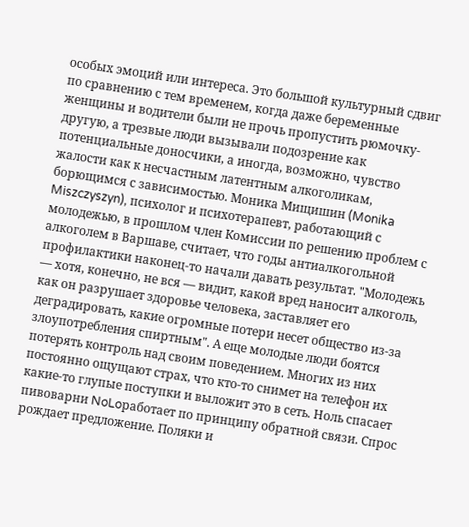особых эмоций или интереса. Это большой культурный сдвиг по сравнению с тем временем, когда даже беременные женщины и водители были не прочь пропустить рюмочку-другую, а трезвые люди вызывали подозрение как потенциальные доносчики, а иногда, возможно, чувство жалости как к несчастным латентным алкоголикам, борющимся с зависимостью. Моника Мищишин (Monika Miszczyszyn), психолог и психотерапевт, работающий с молодежью, в прошлом член Комиссии по решению проблем с алкоголем в Варшаве, считает, что годы антиалкогольной профилактики наконец-то начали давать результат. "Молодежь — хотя, конечно, не вся — видит, какой вред наносит алкоголь, как он разрушает здоровье человека, заставляет его деградировать, какие огромные потери несет общество из-за злоупотребления спиртным". А еще молодые люди боятся потерять контроль над своим поведением. Многих из них постоянно ощущают страх, что кто-то снимет на телефон их какие-то глупые поступки и выложит это в сеть. Ноль спасает пивоварни NoLoработает по принципу обратной связи. Спрос рождает предложение. Поляки и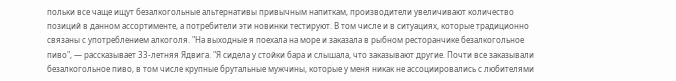польки все чаще ищут безалкогольные альтернативы привычным напиткам, производители увеличивают количество позиций в данном ассортименте, а потребители эти новинки тестируют. В том числе и в ситуациях, которые традиционно связаны с употреблением алкоголя. "На выходные я поехала на море и заказала в рыбном ресторанчике безалкогольное пиво", — рассказывает 33-летняя Ядвига. "Я сидела у стойки бара и слышала, что заказывают другие. Почти все заказывали безалкогольное пиво, в том числе крупные брутальные мужчины, которые у меня никак не ассоциировались с любителями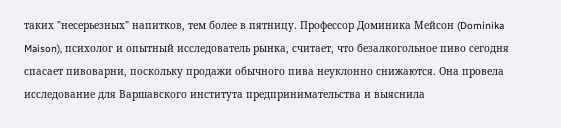таких "несерьезных" напитков, тем более в пятницу. Профессор Доминика Мейсон (Dominika Maison), психолог и опытный исследователь рынка, считает, что безалкогольное пиво сегодня спасает пивоварни, поскольку продажи обычного пива неуклонно снижаются. Она провела исследование для Варшавского института предпринимательства и выяснила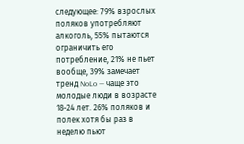следующее: 79% взрослых поляков употребляют алкоголь, 55% пытаются ограничить его потребление, 21% не пьет вообще, 39% замечает тренд NoLo — чаще это молодые люди в возрасте 18-24 лет. 26% поляков и полек хотя бы раз в неделю пьют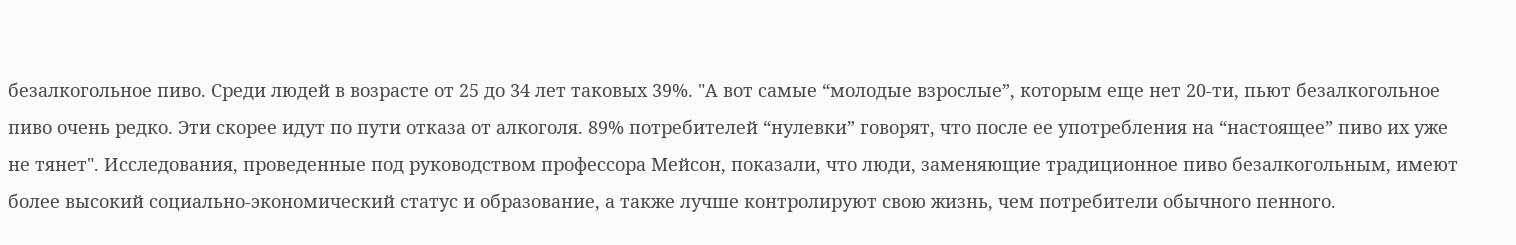безалкогольное пиво. Среди людей в возрасте от 25 до 34 лет таковых 39%. "А вот самые “молодые взрослые”, которым еще нет 20-ти, пьют безалкогольное пиво очень редко. Эти скорее идут по пути отказа от алкоголя. 89% потребителей “нулевки” говорят, что после ее употребления на “настоящее” пиво их уже не тянет". Исследования, проведенные под руководством профессора Мейсон, показали, что люди, заменяющие традиционное пиво безалкогольным, имеют более высокий социально-экономический статус и образование, а также лучше контролируют свою жизнь, чем потребители обычного пенного.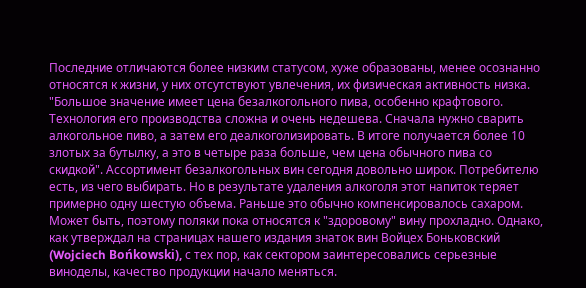Последние отличаются более низким статусом, хуже образованы, менее осознанно относятся к жизни, у них отсутствуют увлечения, их физическая активность низка. "Большое значение имеет цена безалкогольного пива, особенно крафтового. Технология его производства сложна и очень недешева. Сначала нужно сварить алкогольное пиво, а затем его деалкоголизировать. В итоге получается более 10 злотых за бутылку, а это в четыре раза больше, чем цена обычного пива со скидкой". Ассортимент безалкогольных вин сегодня довольно широк. Потребителю есть, из чего выбирать. Но в результате удаления алкоголя этот напиток теряет примерно одну шестую объема. Раньше это обычно компенсировалось сахаром. Может быть, поэтому поляки пока относятся к "здоровому" вину прохладно. Однако, как утверждал на страницах нашего издания знаток вин Войцех Боньковский (Wojciech Bońkowski), с тех пор, как сектором заинтересовались серьезные виноделы, качество продукции начало меняться.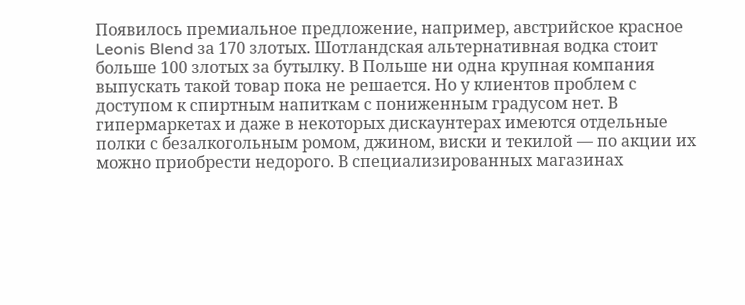Появилось премиальное предложение, например, австрийское красное Leonis Blend за 170 злотых. Шотландская альтернативная водка стоит больше 100 злотых за бутылку. В Польше ни одна крупная компания выпускать такой товар пока не решается. Но у клиентов проблем с доступом к спиртным напиткам с пониженным градусом нет. В гипермаркетах и даже в некоторых дискаунтерах имеются отдельные полки с безалкогольным ромом, джином, виски и текилой — по акции их можно приобрести недорого. В специализированных магазинах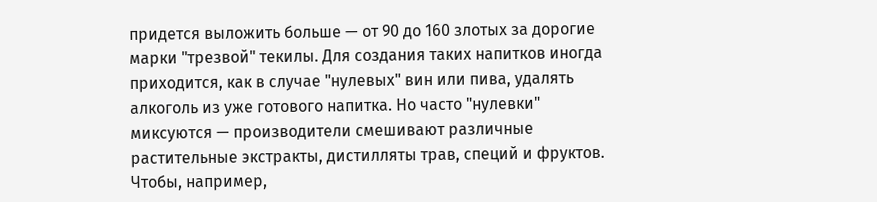придется выложить больше — от 90 до 160 злотых за дорогие марки "трезвой" текилы. Для создания таких напитков иногда приходится, как в случае "нулевых" вин или пива, удалять алкоголь из уже готового напитка. Но часто "нулевки" миксуются — производители смешивают различные растительные экстракты, дистилляты трав, специй и фруктов. Чтобы, например,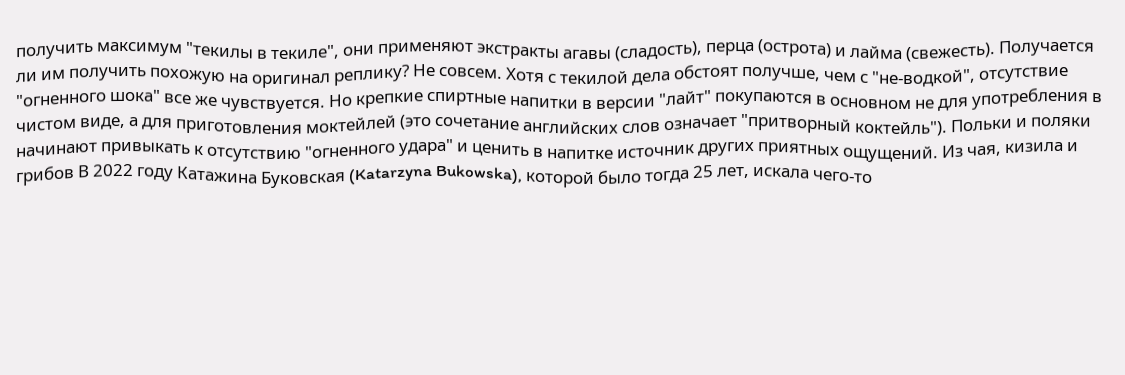получить максимум "текилы в текиле", они применяют экстракты агавы (сладость), перца (острота) и лайма (свежесть). Получается ли им получить похожую на оригинал реплику? Не совсем. Хотя с текилой дела обстоят получше, чем с "не-водкой", отсутствие "огненного шока" все же чувствуется. Но крепкие спиртные напитки в версии "лайт" покупаются в основном не для употребления в чистом виде, а для приготовления моктейлей (это сочетание английских слов означает "притворный коктейль"). Польки и поляки начинают привыкать к отсутствию "огненного удара" и ценить в напитке источник других приятных ощущений. Из чая, кизила и грибов В 2022 году Катажина Буковская (Katarzyna Bukowska), которой было тогда 25 лет, искала чего-то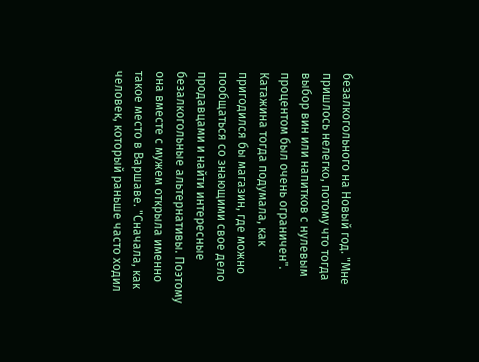безалкогольного на Новый год. "Мне пришлось нелегко, потому что тогда выбор вин или напитков с нулевым процентом был очень ограничен". Катажина тогда подумала, как пригодился бы магазин, где можно пообщаться со знающими свое дело продавцами и найти интересные безалкогольные альтернативы. Поэтому она вместе с мужем открыла именно такое место в Варшаве. "Сначала, как человек, который раньше часто ходил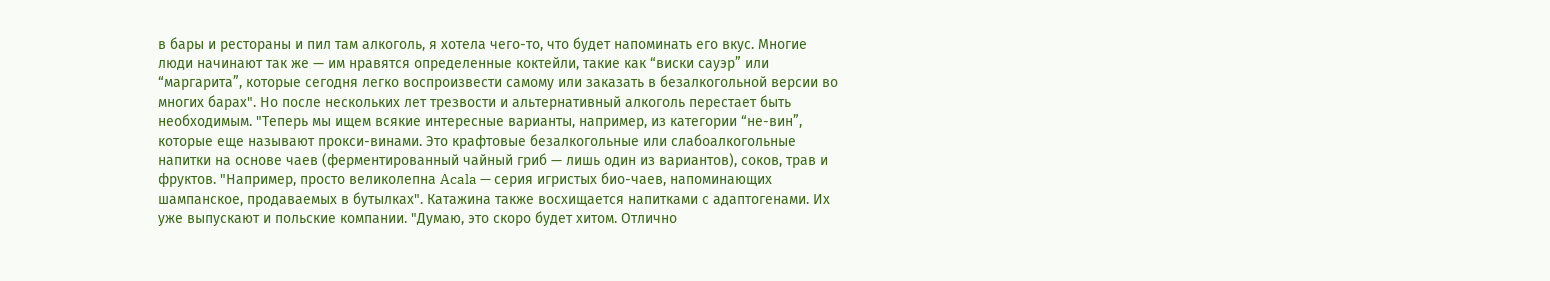в бары и рестораны и пил там алкоголь, я хотела чего-то, что будет напоминать его вкус. Многие люди начинают так же — им нравятся определенные коктейли, такие как “виски сауэр” или “маргарита”, которые сегодня легко воспроизвести самому или заказать в безалкогольной версии во многих барах". Но после нескольких лет трезвости и альтернативный алкоголь перестает быть необходимым. "Теперь мы ищем всякие интересные варианты, например, из категории “не-вин”, которые еще называют прокси-винами. Это крафтовые безалкогольные или слабоалкогольные напитки на основе чаев (ферментированный чайный гриб — лишь один из вариантов), соков, трав и фруктов. "Например, просто великолепна Acala — серия игристых био-чаев, напоминающих шампанское, продаваемых в бутылках". Катажина также восхищается напитками с адаптогенами. Их уже выпускают и польские компании. "Думаю, это скоро будет хитом. Отлично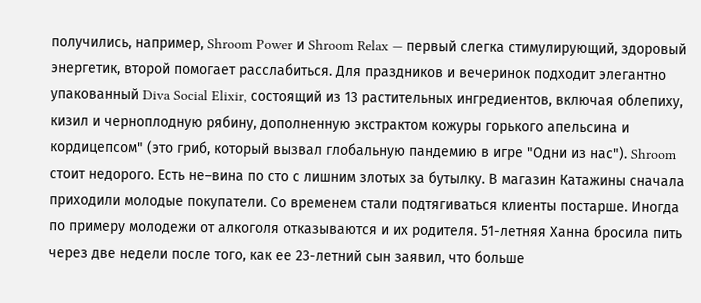получились, например, Shroom Power и Shroom Relax — первый слегка стимулирующий, здоровый энергетик, второй помогает расслабиться. Для праздников и вечеринок подходит элегантно упакованный Diva Social Elixir, состоящий из 13 растительных ингредиентов, включая облепиху, кизил и черноплодную рябину, дополненную экстрактом кожуры горького апельсина и кордицепсом" (это гриб, который вызвал глобальную пандемию в игре "Одни из нас"). Shroom стоит недорого. Есть не–вина по сто с лишним злотых за бутылку. В магазин Катажины сначала приходили молодые покупатели. Со временем стали подтягиваться клиенты постарше. Иногда по примеру молодежи от алкоголя отказываются и их родителя. 51-летняя Ханна бросила пить через две недели после того, как ее 23-летний сын заявил, что больше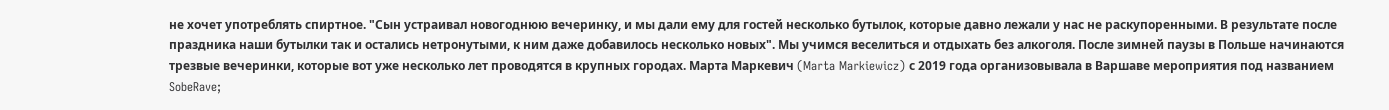не хочет употреблять спиртное. "Сын устраивал новогоднюю вечеринку, и мы дали ему для гостей несколько бутылок, которые давно лежали у нас не раскупоренными. В результате после праздника наши бутылки так и остались нетронутыми, к ним даже добавилось несколько новых". Мы учимся веселиться и отдыхать без алкоголя. После зимней паузы в Польше начинаются трезвые вечеринки, которые вот уже несколько лет проводятся в крупных городах. Марта Маркевич (Marta Markiewicz) с 2019 года организовывала в Варшаве мероприятия под названием SobeRave;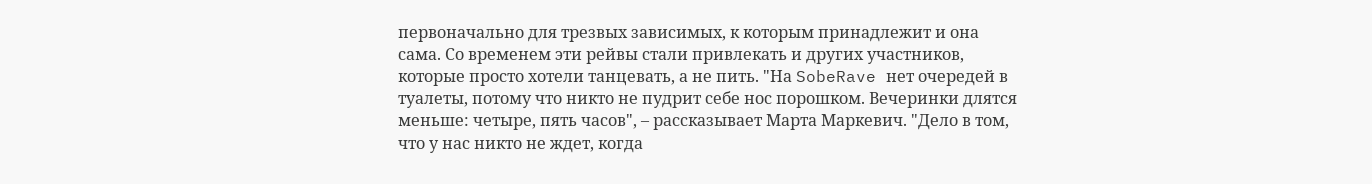первоначально для трезвых зависимых, к которым принадлежит и она сама. Со временем эти рейвы стали привлекать и других участников, которые просто хотели танцевать, а не пить. "На SobeRave нет очередей в туалеты, потому что никто не пудрит себе нос порошком. Вечеринки длятся меньше: четыре, пять часов", – рассказывает Марта Маркевич. "Дело в том, что у нас никто не ждет, когда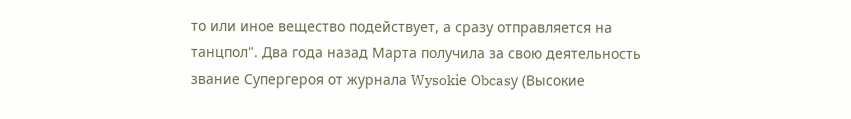то или иное вещество подействует, а сразу отправляется на танцпол". Два года назад Марта получила за свою деятельность звание Супергероя от журнала Wysokiе Obcasу (Высокие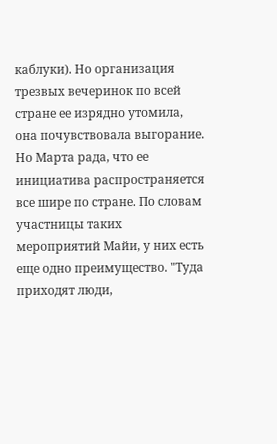каблуки). Но организация трезвых вечеринок по всей стране ее изрядно утомила, она почувствовала выгорание. Но Марта рада, что ее инициатива распространяется все шире по стране. По словам участницы таких мероприятий Майи, у них есть еще одно преимущество. "Туда приходят люди,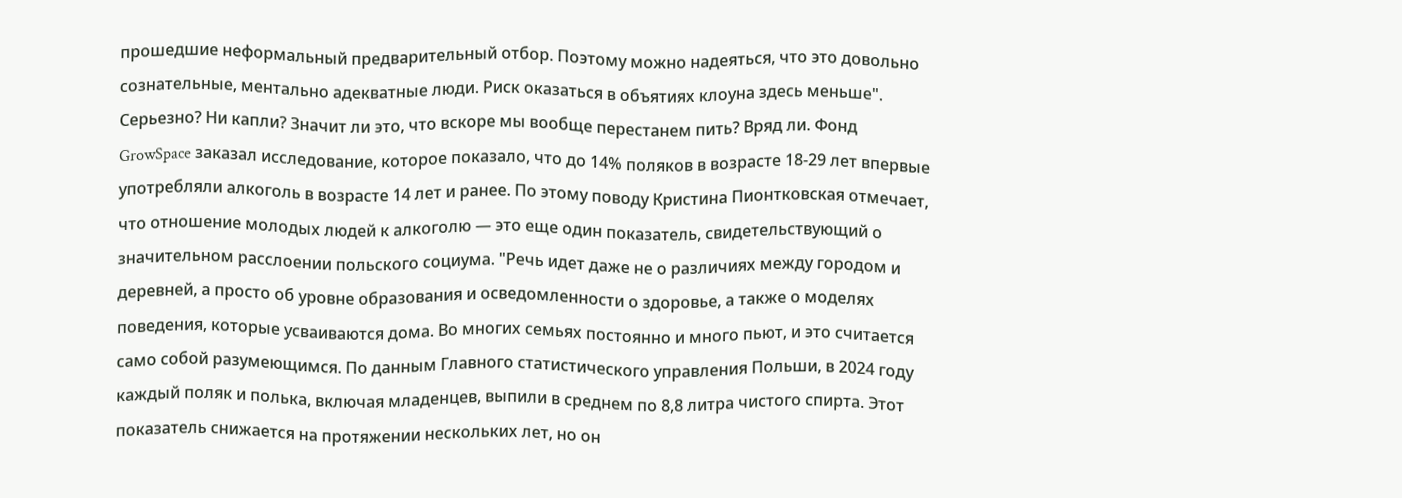прошедшие неформальный предварительный отбор. Поэтому можно надеяться, что это довольно сознательные, ментально адекватные люди. Риск оказаться в объятиях клоуна здесь меньше". Серьезно? Ни капли? Значит ли это, что вскоре мы вообще перестанем пить? Вряд ли. Фонд GrowSpace заказал исследование, которое показало, что до 14% поляков в возрасте 18-29 лет впервые употребляли алкоголь в возрасте 14 лет и ранее. По этому поводу Кристина Пионтковская отмечает, что отношение молодых людей к алкоголю — это еще один показатель, свидетельствующий о значительном расслоении польского социума. "Речь идет даже не о различиях между городом и деревней, а просто об уровне образования и осведомленности о здоровье, а также о моделях поведения, которые усваиваются дома. Во многих семьях постоянно и много пьют, и это считается само собой разумеющимся. По данным Главного статистического управления Польши, в 2024 году каждый поляк и полька, включая младенцев, выпили в среднем по 8,8 литра чистого спирта. Этот показатель снижается на протяжении нескольких лет, но он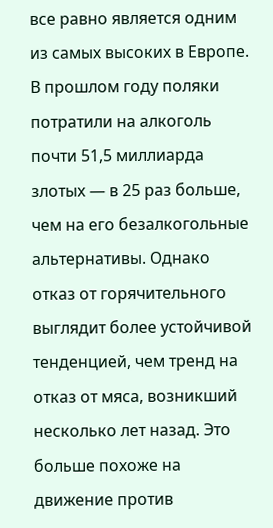все равно является одним из самых высоких в Европе. В прошлом году поляки потратили на алкоголь почти 51,5 миллиарда злотых — в 25 раз больше, чем на его безалкогольные альтернативы. Однако отказ от горячительного выглядит более устойчивой тенденцией, чем тренд на отказ от мяса, возникший несколько лет назад. Это больше похоже на движение против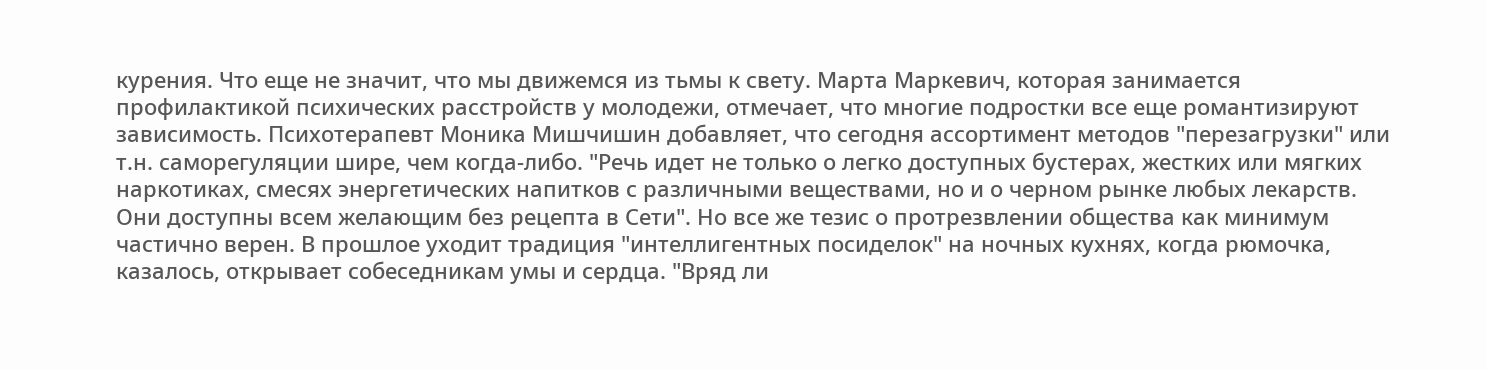курения. Что еще не значит, что мы движемся из тьмы к свету. Марта Маркевич, которая занимается профилактикой психических расстройств у молодежи, отмечает, что многие подростки все еще романтизируют зависимость. Психотерапевт Моника Мишчишин добавляет, что сегодня ассортимент методов "перезагрузки" или т.н. саморегуляции шире, чем когда-либо. "Речь идет не только о легко доступных бустерах, жестких или мягких наркотиках, смесях энергетических напитков с различными веществами, но и о черном рынке любых лекарств. Они доступны всем желающим без рецепта в Сети". Но все же тезис о протрезвлении общества как минимум частично верен. В прошлое уходит традиция "интеллигентных посиделок" на ночных кухнях, когда рюмочка, казалось, открывает собеседникам умы и сердца. "Вряд ли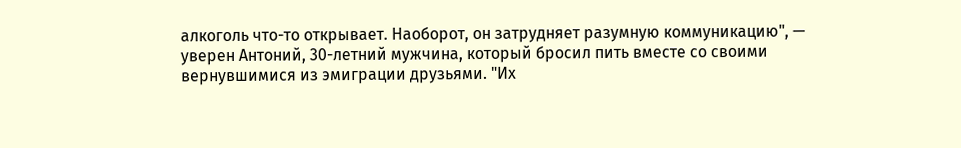алкоголь что-то открывает. Наоборот, он затрудняет разумную коммуникацию", — уверен Антоний, 30-летний мужчина, который бросил пить вместе со своими вернувшимися из эмиграции друзьями. "Их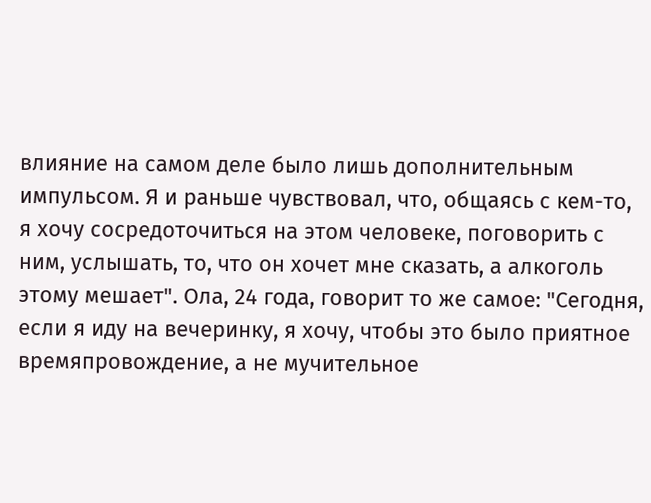влияние на самом деле было лишь дополнительным импульсом. Я и раньше чувствовал, что, общаясь с кем-то, я хочу сосредоточиться на этом человеке, поговорить с ним, услышать, то, что он хочет мне сказать, а алкоголь этому мешает". Ола, 24 года, говорит то же самое: "Сегодня, если я иду на вечеринку, я хочу, чтобы это было приятное времяпровождение, а не мучительное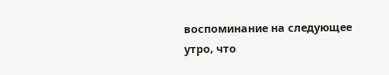воспоминание на следующее утро, что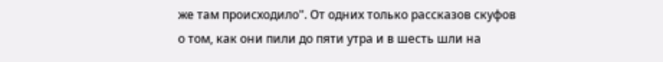же там происходило". От одних только рассказов скуфов о том, как они пили до пяти утра и в шесть шли на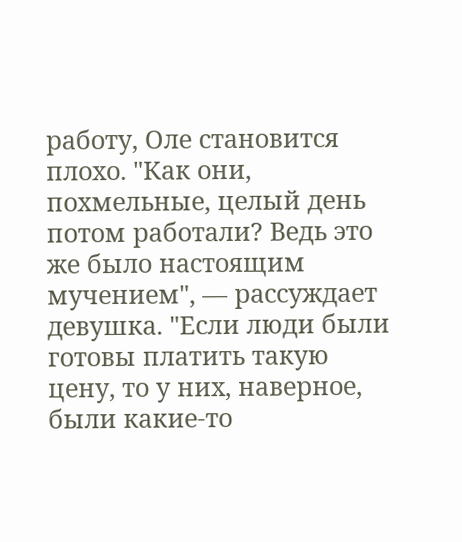работу, Оле становится плохо. "Как они, похмельные, целый день потом работали? Ведь это же было настоящим мучением", — рассуждает девушка. "Если люди были готовы платить такую цену, то у них, наверное, были какие-то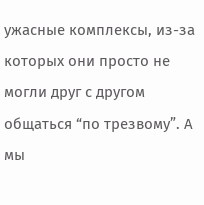ужасные комплексы, из-за которых они просто не могли друг с другом общаться “по трезвому”. А мы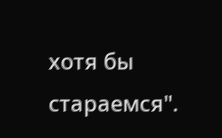хотя бы стараемся".